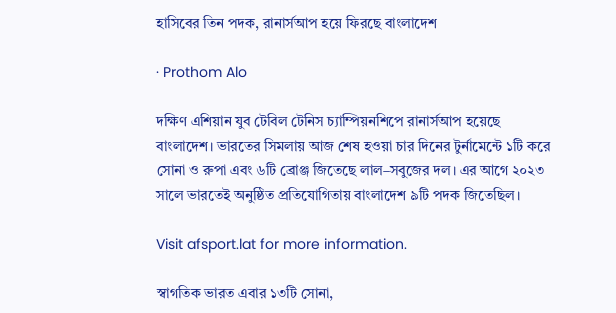হাসিবের তিন পদক, রানার্সআপ হয়ে ফিরছে বাংলাদেশ

· Prothom Alo

দক্ষিণ এশিয়ান যুব টেবিল টেনিস চ্যাম্পিয়নশিপে রানার্সআপ হয়েছে বাংলাদেশ। ভারতের সিমলায় আজ শেষ হওয়া চার দিনের টুর্নামেন্টে ১টি করে সোনা ও রুপা এবং ৬টি ব্রোঞ্জ জিতেছে লাল–সবুজের দল। এর আগে ২০২৩ সালে ভারতেই অনুষ্ঠিত প্রতিযোগিতায় বাংলাদেশ ৯টি পদক জিতেছিল।

Visit afsport.lat for more information.

স্বাগতিক ভারত এবার ১৩টি সোনা,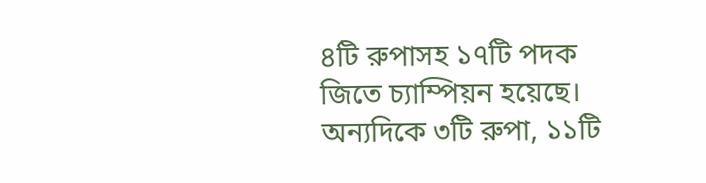৪টি রুপাসহ ১৭টি পদক জিতে চ্যাম্পিয়ন হয়েছে। অন্যদিকে ৩টি রুপা, ১১টি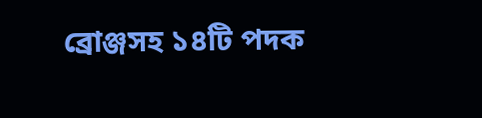ব্রোঞ্জসহ ১৪টি পদক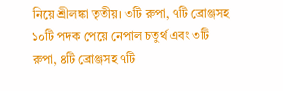নিয়ে শ্রীলঙ্কা তৃতীয়। ৩টি রুপা, ৭টি ব্রোঞ্জসহ ১০টি পদক পেয়ে নেপাল চতুর্থ এবং ৩টি রুপা, ৪টি ব্রোঞ্জসহ ৭টি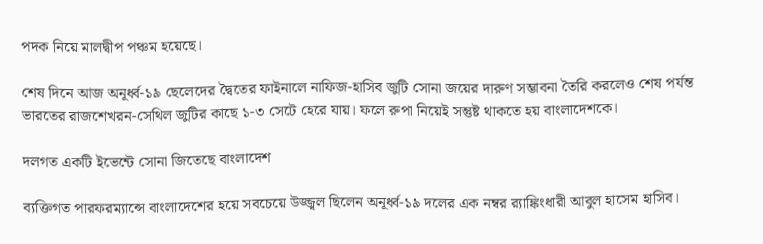পদক নিয়ে মালদ্বীপ পঞ্চম হয়েছে।

শেষ দিনে আজ অনূর্ধ্ব-১৯ ছেলেদের দ্বৈতের ফাইনালে নাফিজ-হাসিব জুটি সোনা জয়ের দারুণ সম্ভাবনা তৈরি করলেও শেষ পর্যন্ত ভারতের রাজশেখরন-সেথিল জুটির কাছে ১-৩ সেটে হেরে যায়। ফলে রুপা নিয়েই সন্তুষ্ট থাকতে হয় বাংলাদেশকে।

দলগত একটি ইভেন্টে সোনা জিতেছে বাংলাদেশ

ব্যক্তিগত পারফরম্যান্সে বাংলাদেশের হয়ে সবচেয়ে উজ্জ্বল ছিলেন অনূর্ধ্ব-১৯ দলের এক নম্বর র‍্যাঙ্কিংধারী আবুল হাসেম হাসিব।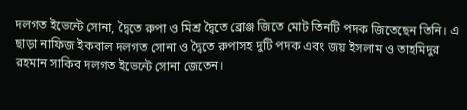দলগত ইভেন্টে সোনা, দ্বৈতে রুপা ও মিশ্র দ্বৈতে ব্রোঞ্জ জিতে মোট তিনটি পদক জিতেছেন তিনি। এ ছাড়া নাফিজ ইকবাল দলগত সোনা ও দ্বৈতে রুপাসহ দুটি পদক এবং জয় ইসলাম ও তাহমিদুর রহমান সাকিব দলগত ইভেন্টে সোনা জেতেন।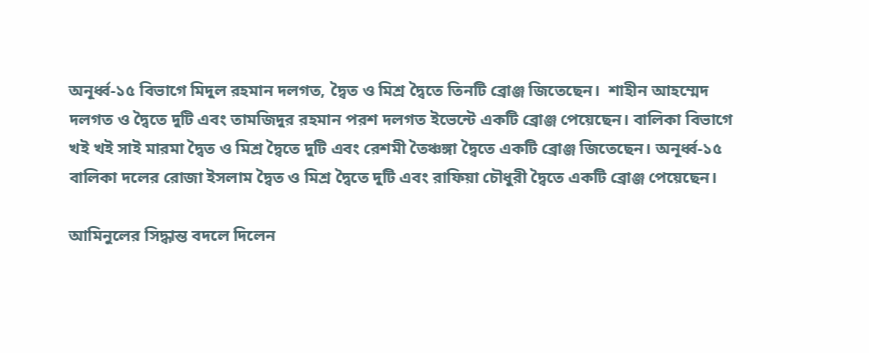অনূর্ধ্ব-১৫ বিভাগে মিদুল রহমান দলগত, দ্বৈত ও মিশ্র দ্বৈতে তিনটি ব্রোঞ্জ জিতেছেন।  শাহীন আহম্মেদ দলগত ও দ্বৈতে দুটি এবং তামজিদুর রহমান পরশ দলগত ইভেন্টে একটি ব্রোঞ্জ পেয়েছেন। বালিকা বিভাগে খই খই সাই মারমা দ্বৈত ও মিশ্র দ্বৈতে দুটি এবং রেশমী তৈঞ্চঙ্গা দ্বৈতে একটি ব্রোঞ্জ জিতেছেন। অনূর্ধ্ব-১৫ বালিকা দলের রোজা ইসলাম দ্বৈত ও মিশ্র দ্বৈতে দুটি এবং রাফিয়া চৌধুরী দ্বৈতে একটি ব্রোঞ্জ পেয়েছেন।

আমিনুলের সিদ্ধান্ত বদলে দিলেন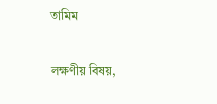তামিম

লক্ষণীয় বিষয়,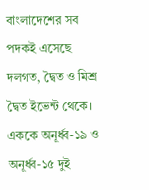বাংলাদেশের সব পদকই এসেছে দলগত, দ্বৈত ও মিশ্র দ্বৈত ইভেন্ট থেকে। এককে অনূর্ধ্ব-১৯ ও অনূর্ধ্ব-১৫ দুই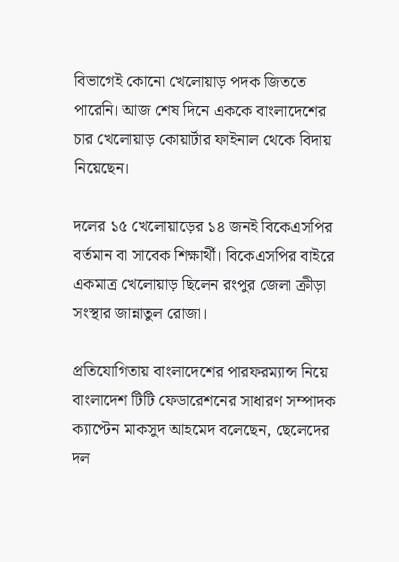বিভাগেই কোনো খেলোয়াড় পদক জিততে পারেনি। আজ শেষ দিনে এককে বাংলাদেশের চার খেলোয়াড় কোয়ার্টার ফাইনাল থেকে বিদায় নিয়েছেন।

দলের ১৫ খেলোয়াড়ের ১৪ জনই বিকেএসপির বর্তমান বা সাবেক শিক্ষার্থী। বিকেএসপির বাইরে একমাত্র খেলোয়াড় ছিলেন রংপুর জেলা ক্রীড়া সংস্থার জান্নাতুল রোজা।

প্রতিযোগিতায় বাংলাদেশের পারফরম্যান্স নিয়ে বাংলাদেশ টিটি ফেডারেশনের সাধারণ সম্পাদক ক্যাপ্টেন মাকসুদ আহমেদ বলেছেন, ছেলেদের দল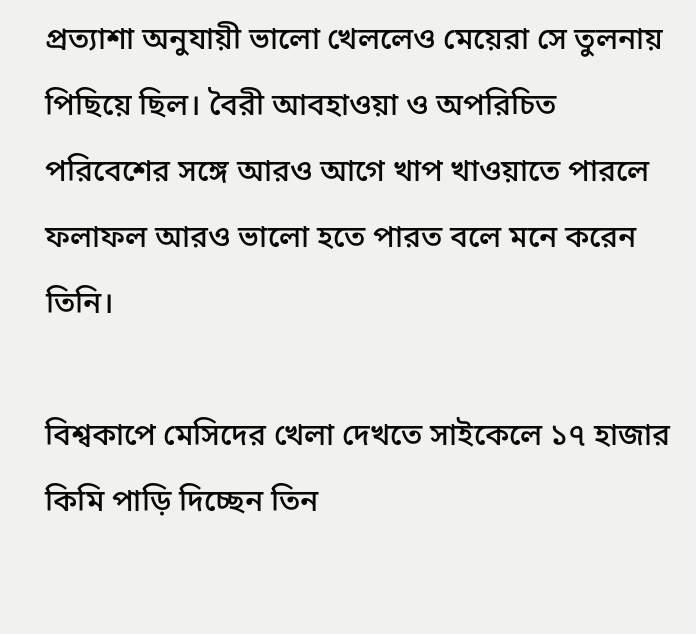প্রত্যাশা অনুযায়ী ভালো খেললেও মেয়েরা সে তুলনায় পিছিয়ে ছিল। বৈরী আবহাওয়া ও অপরিচিত পরিবেশের সঙ্গে আরও আগে খাপ খাওয়াতে পারলে ফলাফল আরও ভালো হতে পারত বলে মনে করেন তিনি।

বিশ্বকাপে মেসিদের খেলা দেখতে সাইকেলে ১৭ হাজার কিমি পাড়ি দিচ্ছেন তিন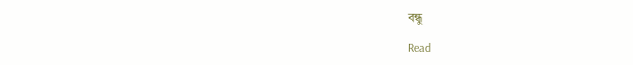বন্ধু

Read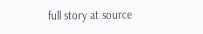full story at source